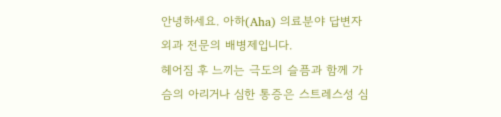안녕하세요. 아하(Aha) 의료분야 답변자 외과 전문의 배병제입니다.
헤어짐 후 느끼는 극도의 슬픔과 함께 가슴의 아리거나 심한 통증은 스트레스성 심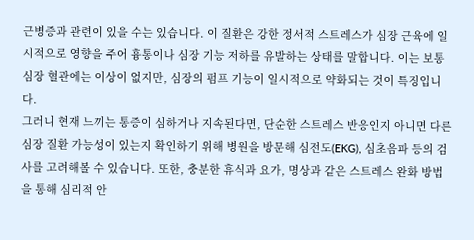근병증과 관련이 있을 수는 있습니다. 이 질환은 강한 정서적 스트레스가 심장 근육에 일시적으로 영향을 주어 흉통이나 심장 기능 저하를 유발하는 상태를 말합니다. 이는 보통 심장 혈관에는 이상이 없지만, 심장의 펌프 기능이 일시적으로 약화되는 것이 특징입니다.
그러니 현재 느끼는 통증이 심하거나 지속된다면, 단순한 스트레스 반응인지 아니면 다른 심장 질환 가능성이 있는지 확인하기 위해 병원을 방문해 심전도(EKG), 심초음파 등의 검사를 고려해볼 수 있습니다. 또한, 충분한 휴식과 요가, 명상과 같은 스트레스 완화 방법을 통해 심리적 안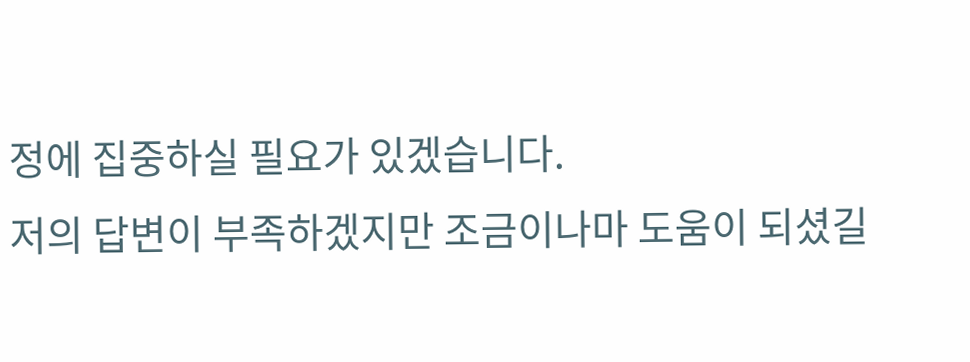정에 집중하실 필요가 있겠습니다.
저의 답변이 부족하겠지만 조금이나마 도움이 되셨길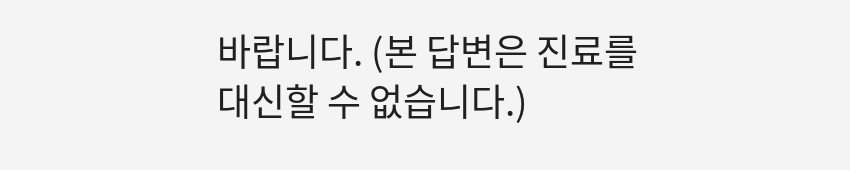바랍니다. (본 답변은 진료를 대신할 수 없습니다.)